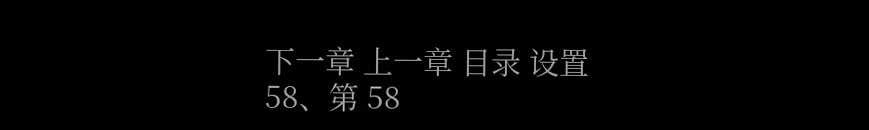下一章 上一章 目录 设置
58、第 58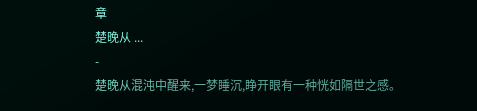章
楚晚从 ...
-
楚晚从混沌中醒来,一梦睡沉,睁开眼有一种恍如隔世之感。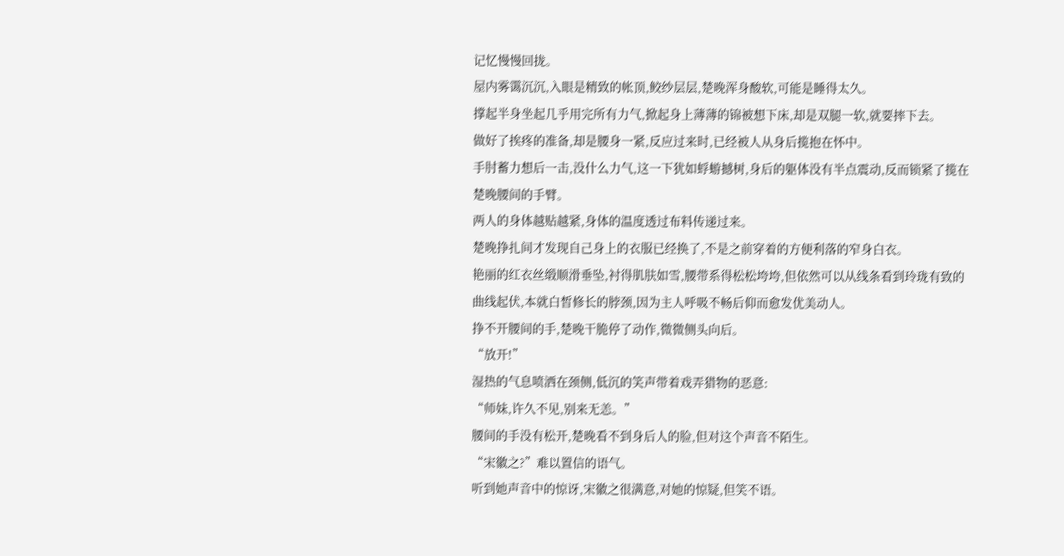记忆慢慢回拢。
屋内雾霭沉沉,入眼是精致的帐顶,鲛纱层层,楚晚浑身酸软,可能是睡得太久。
撑起半身坐起几乎用完所有力气,掀起身上薄薄的锦被想下床,却是双腿一软,就要摔下去。
做好了挨疼的准备,却是腰身一紧,反应过来时,已经被人从身后揽抱在怀中。
手肘蓄力想后一击,没什么力气,这一下犹如蜉蝣撼树,身后的躯体没有半点震动,反而锁紧了揽在楚晚腰间的手臂。
两人的身体越贴越紧,身体的温度透过布料传递过来。
楚晚挣扎间才发现自己身上的衣服已经换了,不是之前穿着的方便利落的窄身白衣。
艳丽的红衣丝缎顺滑垂坠,衬得肌肤如雪,腰带系得松松垮垮,但依然可以从线条看到玲珑有致的曲线起伏,本就白皙修长的脖颈,因为主人呼吸不畅后仰而愈发优美动人。
挣不开腰间的手,楚晚干脆停了动作,微微侧头向后。
“放开!”
湿热的气息喷洒在颈侧,低沉的笑声带着戏弄猎物的恶意:
“师妹,许久不见,别来无恙。”
腰间的手没有松开,楚晚看不到身后人的脸,但对这个声音不陌生。
“宋徽之?”难以置信的语气。
听到她声音中的惊讶,宋徽之很满意,对她的惊疑,但笑不语。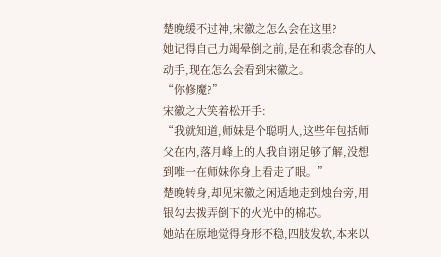楚晚缓不过神,宋徽之怎么会在这里?
她记得自己力竭晕倒之前,是在和裘念春的人动手,现在怎么会看到宋徽之。
“你修魔?”
宋徽之大笑着松开手:
“我就知道,师妹是个聪明人,这些年包括师父在内,落月峰上的人我自诩足够了解,没想到唯一在师妹你身上看走了眼。”
楚晚转身,却见宋徽之闲适地走到烛台旁,用银勾去拨弄倒下的火光中的棉芯。
她站在原地觉得身形不稳,四肢发软,本来以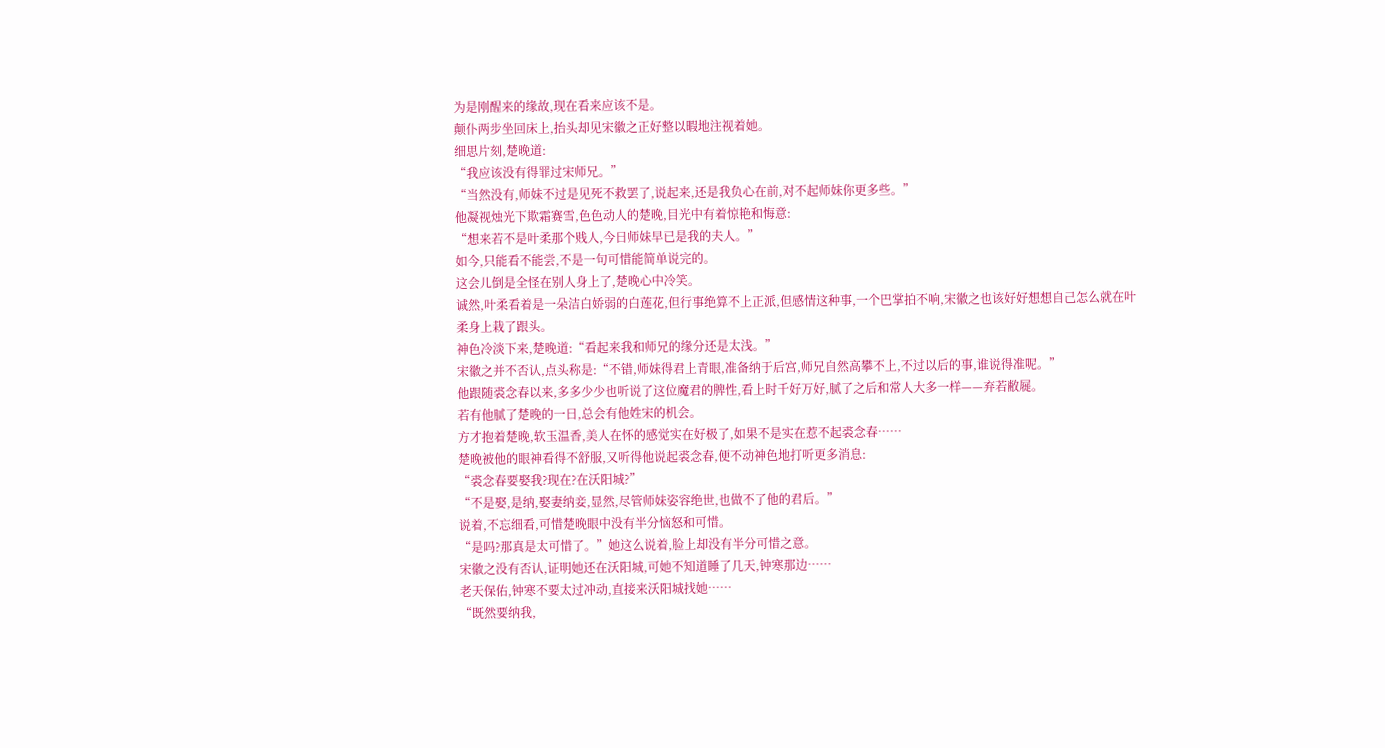为是刚醒来的缘故,现在看来应该不是。
颠仆两步坐回床上,抬头却见宋徽之正好整以暇地注视着她。
细思片刻,楚晚道:
“我应该没有得罪过宋师兄。”
“当然没有,师妹不过是见死不救罢了,说起来,还是我负心在前,对不起师妹你更多些。”
他凝视烛光下欺霜赛雪,色色动人的楚晚,目光中有着惊艳和悔意:
“想来若不是叶柔那个贱人,今日师妹早已是我的夫人。”
如今,只能看不能尝,不是一句可惜能简单说完的。
这会儿倒是全怪在别人身上了,楚晚心中冷笑。
诚然,叶柔看着是一朵洁白娇弱的白莲花,但行事绝算不上正派,但感情这种事,一个巴掌拍不响,宋徽之也该好好想想自己怎么就在叶柔身上栽了跟头。
神色冷淡下来,楚晚道:“看起来我和师兄的缘分还是太浅。”
宋徽之并不否认,点头称是:“不错,师妹得君上青眼,准备纳于后宫,师兄自然高攀不上,不过以后的事,谁说得准呢。”
他跟随裘念春以来,多多少少也听说了这位魔君的脾性,看上时千好万好,腻了之后和常人大多一样——弃若敝屣。
若有他腻了楚晚的一日,总会有他姓宋的机会。
方才抱着楚晚,软玉温香,美人在怀的感觉实在好极了,如果不是实在惹不起裘念春……
楚晚被他的眼神看得不舒服,又听得他说起裘念春,便不动神色地打听更多消息:
“裘念春要娶我?现在?在沃阳城?”
“不是娶,是纳,娶妻纳妾,显然,尽管师妹姿容绝世,也做不了他的君后。”
说着,不忘细看,可惜楚晚眼中没有半分恼怒和可惜。
“是吗?那真是太可惜了。”她这么说着,脸上却没有半分可惜之意。
宋徽之没有否认,证明她还在沃阳城,可她不知道睡了几天,钟寒那边……
老天保佑,钟寒不要太过冲动,直接来沃阳城找她……
“既然要纳我,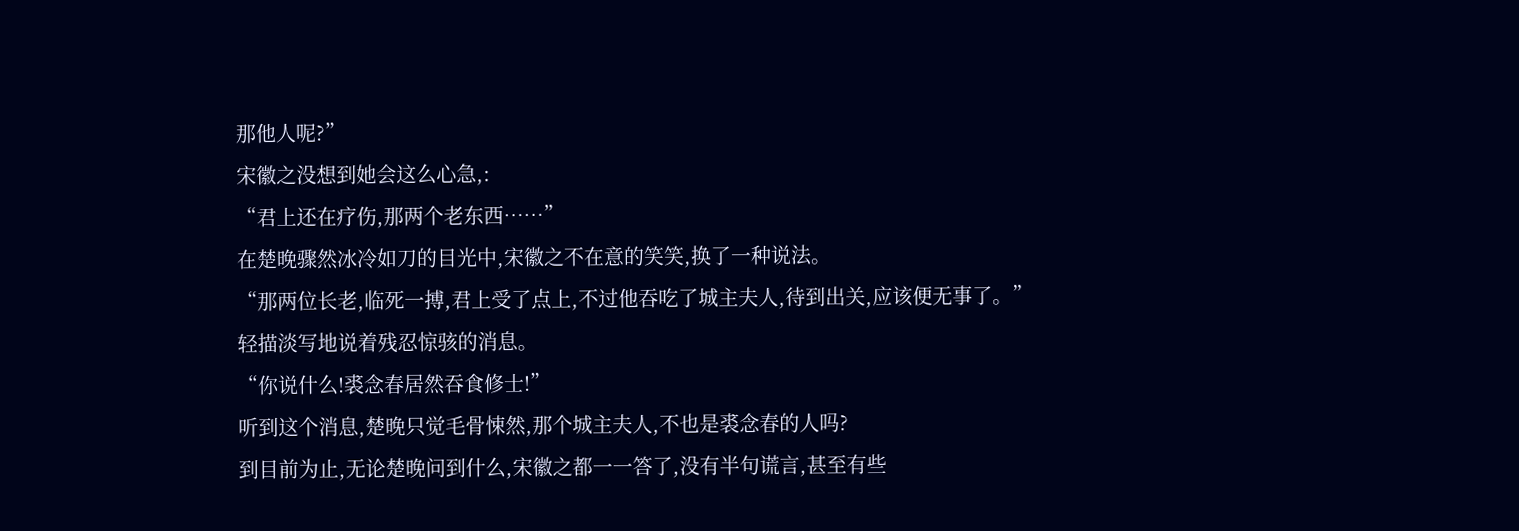那他人呢?”
宋徽之没想到她会这么心急,:
“君上还在疗伤,那两个老东西……”
在楚晚骤然冰冷如刀的目光中,宋徽之不在意的笑笑,换了一种说法。
“那两位长老,临死一搏,君上受了点上,不过他吞吃了城主夫人,待到出关,应该便无事了。”
轻描淡写地说着残忍惊骇的消息。
“你说什么!裘念春居然吞食修士!”
听到这个消息,楚晚只觉毛骨悚然,那个城主夫人,不也是裘念春的人吗?
到目前为止,无论楚晚问到什么,宋徽之都一一答了,没有半句谎言,甚至有些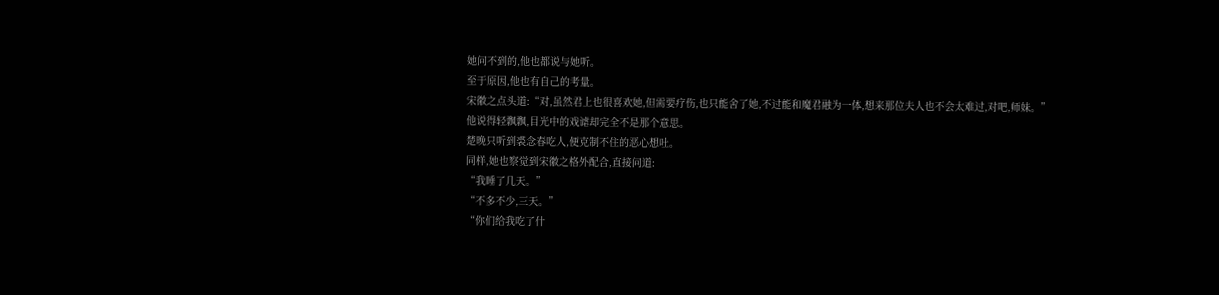她问不到的,他也都说与她听。
至于原因,他也有自己的考量。
宋徽之点头道:“对,虽然君上也很喜欢她,但需要疗伤,也只能舍了她,不过能和魔君融为一体,想来那位夫人也不会太难过,对吧,师妹。”
他说得轻飘飘,目光中的戏谑却完全不是那个意思。
楚晚只听到裘念春吃人,便克制不住的恶心想吐。
同样,她也察觉到宋徽之格外配合,直接问道:
“我睡了几天。”
“不多不少,三天。”
“你们给我吃了什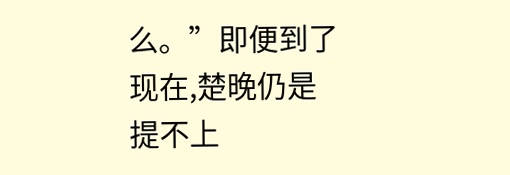么。”即便到了现在,楚晚仍是提不上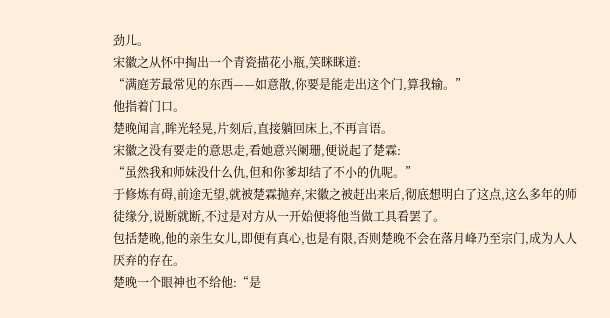劲儿。
宋徽之从怀中掏出一个青瓷描花小瓶,笑眯眯道:
“满庭芳最常见的东西——如意散,你要是能走出这个门,算我输。”
他指着门口。
楚晚闻言,眸光轻晃,片刻后,直接躺回床上,不再言语。
宋徽之没有要走的意思走,看她意兴阑珊,便说起了楚霖:
“虽然我和师妹没什么仇,但和你爹却结了不小的仇呢。”
于修炼有碍,前途无望,就被楚霖抛弃,宋徽之被赶出来后,彻底想明白了这点,这么多年的师徒缘分,说断就断,不过是对方从一开始便将他当做工具看罢了。
包括楚晚,他的亲生女儿,即便有真心,也是有限,否则楚晚不会在落月峰乃至宗门,成为人人厌弃的存在。
楚晚一个眼神也不给他:“是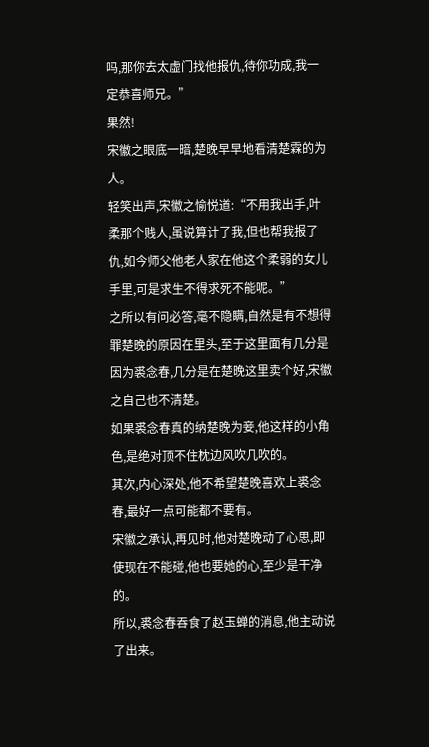吗,那你去太虚门找他报仇,待你功成,我一定恭喜师兄。”
果然!
宋徽之眼底一暗,楚晚早早地看清楚霖的为人。
轻笑出声,宋徽之愉悦道:“不用我出手,叶柔那个贱人,虽说算计了我,但也帮我报了仇,如今师父他老人家在他这个柔弱的女儿手里,可是求生不得求死不能呢。”
之所以有问必答,毫不隐瞒,自然是有不想得罪楚晚的原因在里头,至于这里面有几分是因为裘念春,几分是在楚晚这里卖个好,宋徽之自己也不清楚。
如果裘念春真的纳楚晚为妾,他这样的小角色,是绝对顶不住枕边风吹几吹的。
其次,内心深处,他不希望楚晚喜欢上裘念春,最好一点可能都不要有。
宋徽之承认,再见时,他对楚晚动了心思,即使现在不能碰,他也要她的心,至少是干净的。
所以,裘念春吞食了赵玉蝉的消息,他主动说了出来。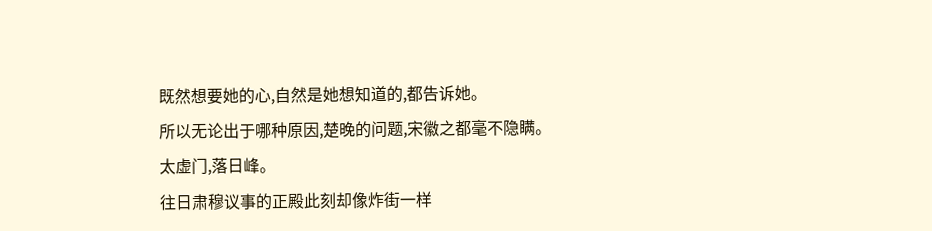既然想要她的心,自然是她想知道的,都告诉她。
所以无论出于哪种原因,楚晚的问题,宋徽之都毫不隐瞒。
太虚门,落日峰。
往日肃穆议事的正殿此刻却像炸街一样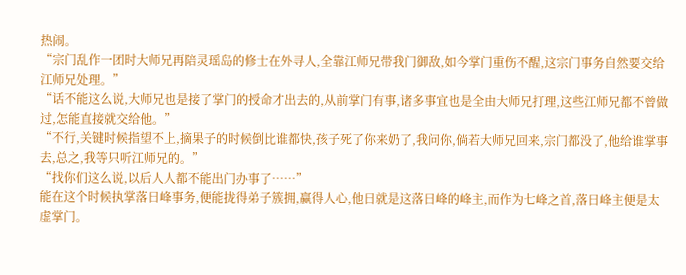热闹。
“宗门乱作一团时大师兄再陪灵瑶岛的修士在外寻人,全靠江师兄带我门御敌,如今掌门重伤不醒,这宗门事务自然要交给江师兄处理。”
“话不能这么说,大师兄也是接了掌门的授命才出去的,从前掌门有事,诸多事宜也是全由大师兄打理,这些江师兄都不曾做过,怎能直接就交给他。”
“不行,关键时候指望不上,摘果子的时候倒比谁都快,孩子死了你来奶了,我问你,倘若大师兄回来,宗门都没了,他给谁掌事去,总之,我等只听江师兄的。”
“找你们这么说,以后人人都不能出门办事了……”
能在这个时候执掌落日峰事务,便能拢得弟子簇拥,赢得人心,他日就是这落日峰的峰主,而作为七峰之首,落日峰主便是太虚掌门。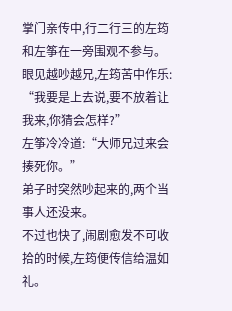掌门亲传中,行二行三的左筠和左筝在一旁围观不参与。
眼见越吵越兄,左筠苦中作乐:
“我要是上去说,要不放着让我来,你猜会怎样?”
左筝冷冷道:“大师兄过来会揍死你。”
弟子时突然吵起来的,两个当事人还没来。
不过也快了,闹剧愈发不可收拾的时候,左筠便传信给温如礼。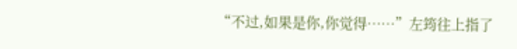“不过,如果是你,你觉得……”左筠往上指了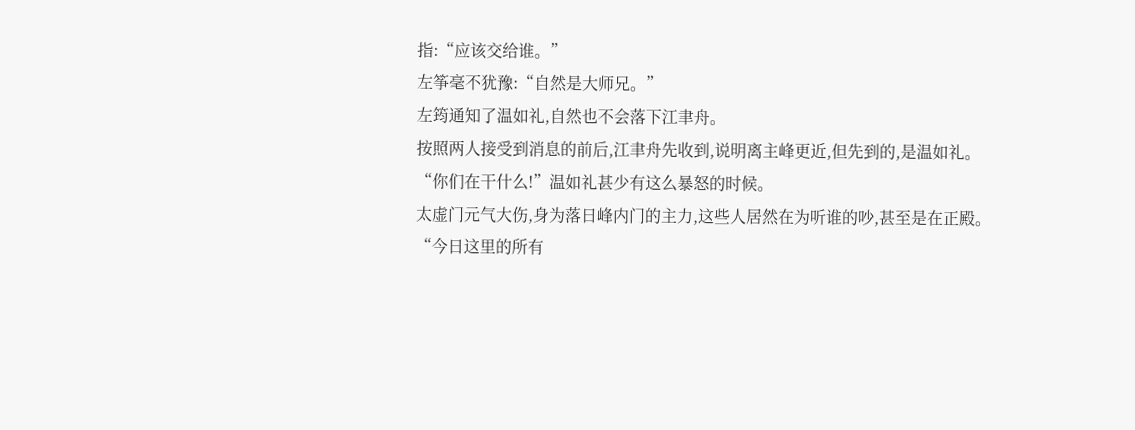指:“应该交给谁。”
左筝毫不犹豫:“自然是大师兄。”
左筠通知了温如礼,自然也不会落下江聿舟。
按照两人接受到消息的前后,江聿舟先收到,说明离主峰更近,但先到的,是温如礼。
“你们在干什么!”温如礼甚少有这么暴怒的时候。
太虚门元气大伤,身为落日峰内门的主力,这些人居然在为听谁的吵,甚至是在正殿。
“今日这里的所有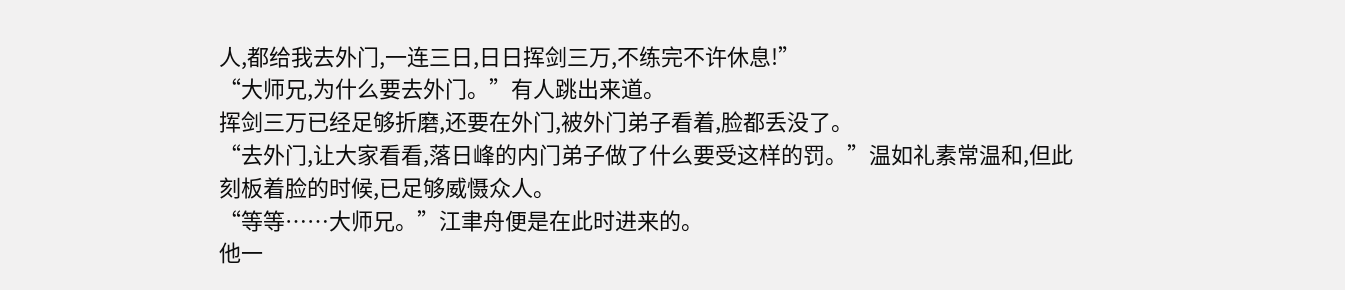人,都给我去外门,一连三日,日日挥剑三万,不练完不许休息!”
“大师兄,为什么要去外门。”有人跳出来道。
挥剑三万已经足够折磨,还要在外门,被外门弟子看着,脸都丢没了。
“去外门,让大家看看,落日峰的内门弟子做了什么要受这样的罚。”温如礼素常温和,但此刻板着脸的时候,已足够威慑众人。
“等等……大师兄。”江聿舟便是在此时进来的。
他一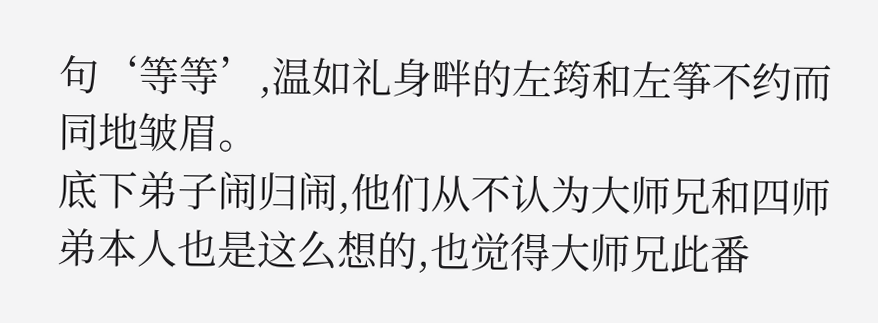句‘等等’,温如礼身畔的左筠和左筝不约而同地皱眉。
底下弟子闹归闹,他们从不认为大师兄和四师弟本人也是这么想的,也觉得大师兄此番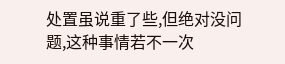处置虽说重了些,但绝对没问题,这种事情若不一次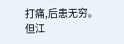打痛,后患无穷。
但江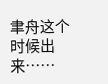聿舟这个时候出来……